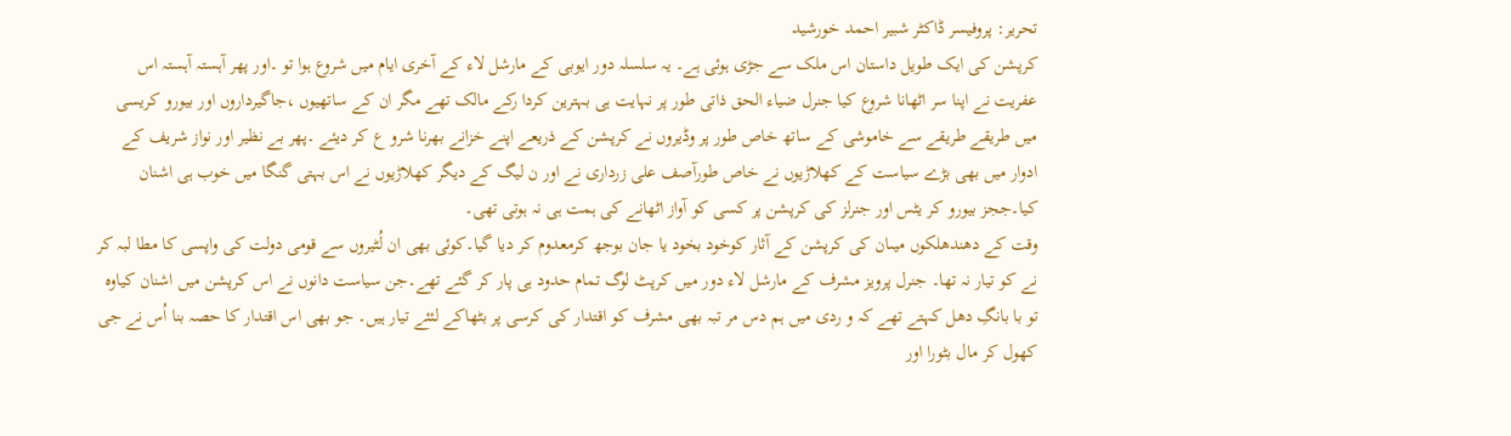تحریر: پروفیسر ڈاکٹر شبیر احمد خورشید
کرپشن کی ایک طویل داستان اس ملک سے جڑی ہوئی ہے۔ یہ سلسلہ دور ایوبی کے مارشل لاء کے آخری ایام میں شروع ہوا تو ۔اور پھر آہستہ آہستہ اس عفریت نے اپنا سر اٹھانا شروع کیا جنرل ضیاء الحق ذاتی طور پر نہایت ہی بہترین کردا رکے مالک تھے مگر ان کے ساتھیوں ،جاگیرداروں اور بیورو کریسی میں طریقے طریقے سے خاموشی کے ساتھ خاص طور پر وڈیروں نے کرپشن کے ذریعے اپنے خزانے بھرنا شرو ع کر دیئے ۔پھر بے نظیر اور نواز شریف کے ادوار میں بھی بڑے سیاست کے کھلاڑیوں نے خاص طورآصف علی زرداری نے اور ن لیگ کے دیگر کھلاڑیوں نے اس بہتی گنگا میں خوب ہی اشنان کیا۔ججز بیورو کر یٹس اور جنرلز کی کرپشن پر کسی کو آواز اٹھانے کی ہمت ہی نہ ہوتی تھی۔
وقت کے دھندھلکوں میںان کی کرپشن کے آثار کوخود بخود یا جان بوجھ کرمعدوم کر دیا گیا۔کوئی بھی ان لُٹیروں سے قومی دولت کی واپسی کا مطا لبہ کر نے کو تیار نہ تھا۔ جنرل پرویز مشرف کے مارشل لاء دور میں کرپٹ لوگ تمام حدود ہی پار کر گئے تھے۔جن سیاست دانوں نے اس کرپشن میں اشنان کیاوہ تو با بانگِ دھل کہتے تھے کہ و ردی میں ہم دس مر تبہ بھی مشرف کو اقتدار کی کرسی پر بٹھاکے لئئے تیار ہیں۔ جو بھی اس اقتدار کا حصہ بنا اُس نے جی کھول کر مال بٹورا اور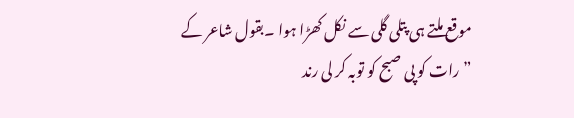موقع ملتے ہی پتلی گلی سے نکل کھڑا ہوا ۔بقول شاعر کے
”رات کو پی صبح کو توبہ کر لی رند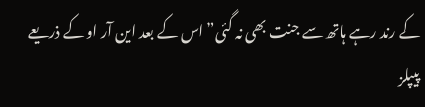کے رند رہے ہاتھ سے جنت بھی نہ گئی” اس کے بعد این آر او کے ذریعے پیپلز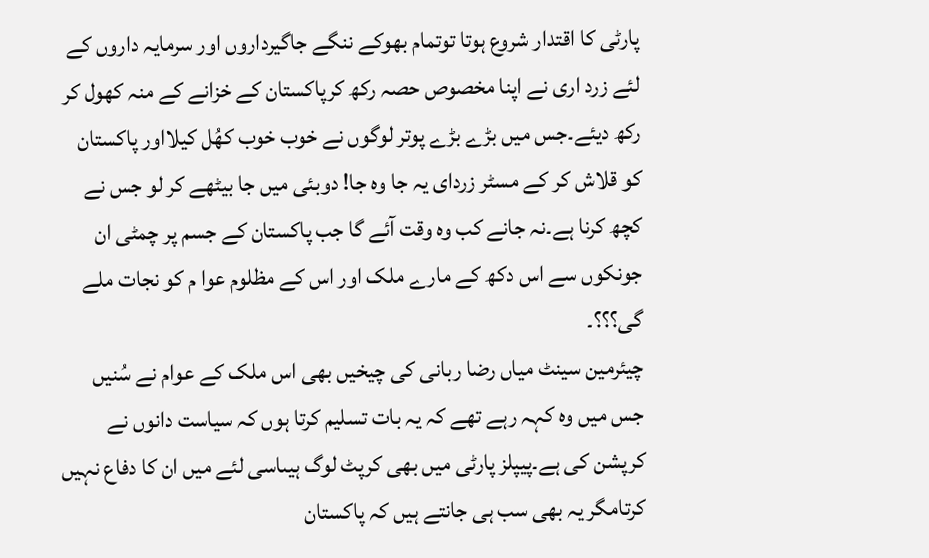پارٹی کا اقتدار شروع ہوتا توتمام بھوکے ننگے جاگیرداروں اور سرمایہ داروں کے لئے زرد اری نے اپنا مخصوص حصہ رکھ کرپاکستان کے خزانے کے منہ کھول کر رکھ دیئے۔جس میں بڑے بڑے پوتر لوگوں نے خوب خوب کھُل کیلااور پاکستان کو قلاش کر کے مسٹر زردای یہ جا وہ جا! دوبئی میں جا بیٹھے کر لو جس نے کچھ کرنا ہے۔نہ جانے کب وہ وقت آئے گا جب پاکستان کے جسم پر چمٹی ان جونکوں سے اس دکھ کے مارے ملک اور اس کے مظلوم عوا م کو نجات ملے گی؟؟؟۔
چیئرمین سینٹ میاں رضا ربانی کی چیخیں بھی اس ملک کے عوام نے سُنیں جس میں وہ کہہ رہے تھے کہ یہ بات تسلیم کرتا ہوں کہ سیاست دانوں نے کرپشن کی ہے۔پیپلز پارٹی میں بھی کرپٹ لوگ ہیںاسی لئے میں ان کا دفاع نہیں کرتامگر یہ بھی سب ہی جانتے ہیں کہ پاکستان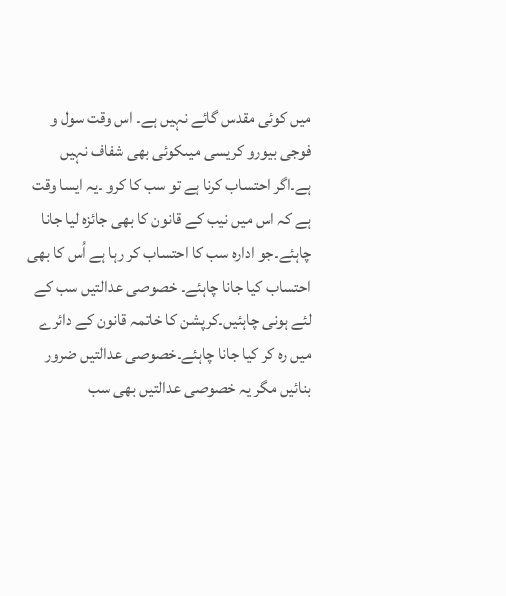میں کوئی مقدس گائے نہیں ہے۔ اس وقت سول و فوجی بیورو کریسی میںکوئی بھی شفاف نہیں ہے۔اگر احتساب کرنا ہے تو سب کا کرو ۔یہ ایسا وقت ہے کہ اس میں نیب کے قانون کا بھی جائزہ لیا جانا چاہئے۔جو ادارہ سب کا احتساب کر رہا ہے اُس کا بھی احتساب کیا جانا چاہئے۔ خصوصی عدالتیں سب کے لئے ہونی چاہئیں۔کرپشن کا خاتمہ قانون کے دائرے میں رہ کر کیا جانا چاہئے۔خصوصی عدالتیں ضرور بنائیں مگر یہ خصوصی عدالتیں بھی سب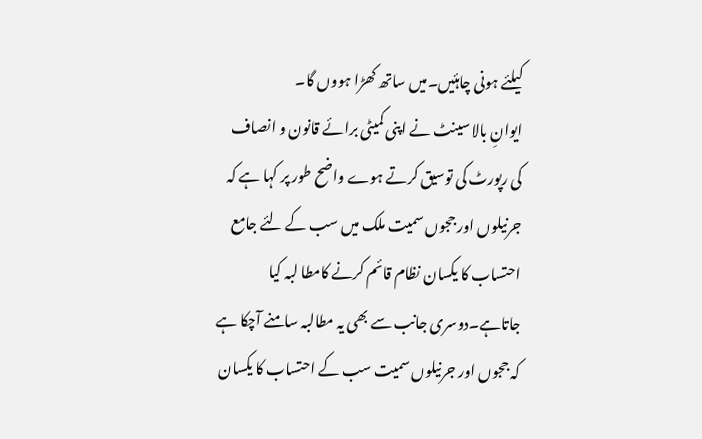کیلئے ہونی چاہئیں۔میں ساتھ کھڑا ہووں گا۔
ایوانِ بالا سینٹ نے اپنی کمیٹی برائے قانون و انصاف کی رپورٹ کی توسیق کرتے ہوے واضح طور پر کہا ہے کہ جرنیلوں اور ججوں سمیت ملک میں سب کے لئے جامع احتساب کا یکسان نظام قائم کرنے کامطا لبہ کیا جاتاہے۔دوسری جانب سے بھی یہ مطالبہ سامنے آچکا ہے کہ ججوں اور جرنیلوں سمیت سب کے احتساب کا یکسان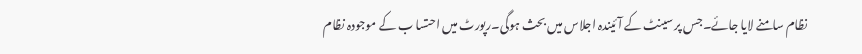نظام سامنے لایا جائے۔جس پر سینٹ کے آئیندہ اجلاس میں بحث ہوگی۔رپورٹ میں احتسا ب کے موجودہ نظام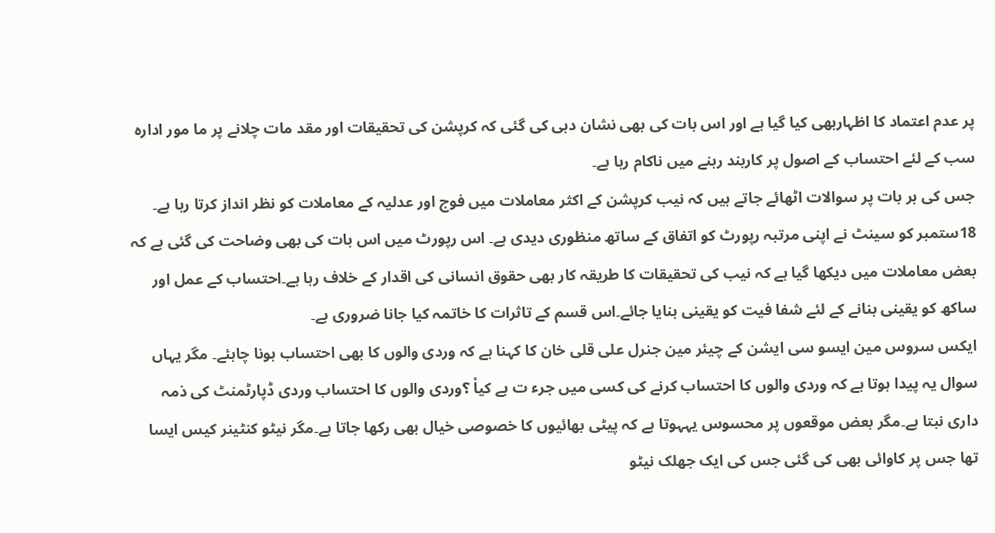پر عدم اعتماد کا اظہاربھی کیا گیا ہے اور اس بات کی بھی نشان دہی کی گئی کہ کرپشن کی تحقیقات اور مقد مات چلانے پر ما مور ادارہ سب کے لئے احتساب کے اصول پر کاربند رہنے میں ناکام رہا ہے۔
جس کی ہر بات پر سوالات اٹھائے جاتے ہیں کہ نیب کرپشن کے اکثر معاملات میں فوج اور عدلیہ کے معاملات کو نظر انداز کرتا رہا ہے۔ 18ستمبر کو سینٹ نے اپنی مرتبہ رپورٹ کو اتفاق کے ساتھ منظوری دیدی ہے۔ اس رپورٹ میں اس بات کی بھی وضاحت کی گئی ہے کہ بعض معاملات میں دیکھا گیا ہے کہ نیب کی تحقیقات کا طریقہ کار بھی حقوق انسانی کی اقدار کے خلاف رہا ہے۔احتساب کے عمل اور ساکھ کو یقینی بنانے کے لئے شفا فیت کو یقینی بنایا جائے۔اس قسم کے تاثرات کا خاتمہ کیا جانا ضروری ہے۔
ایکس سروس مین ایسو سی ایشن کے چیئر مین جنرل علی قلی خان کا کہنا ہے کہ وردی والوں کا بھی احتساب ہونا چاہئے۔ مگر یہاں سوال یہ پیدا ہوتا ہے کہ وردی والوں کا احتساب کرنے کی کسی میں جرء ت ہے کیاْ ؟وردی والوں کا احتساب وردی ڈپارٹمنٹ کی ذمہ داری نبتا ہے۔مگر بعض موقعوں پر محسوس یہہوتا ہے کہ پیٹی بھائیوں کا خصوصی خیال بھی رکھا جاتا ہے۔مگر نیٹو کنٹینر کیس ایسا تھا جس پر کاوائی بھی کی گئی جس کی ایک جھلک نیٹو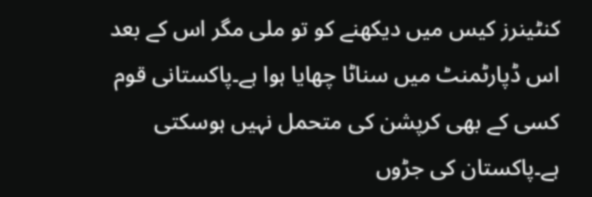کنٹینرز کیس میں دیکھنے کو تو ملی مگر اس کے بعد اس ڈپارٹمنٹ میں سناٹا چھایا ہوا ہے۔پاکستانی قوم کسی کے بھی کرپشن کی متحمل نہیں ہوسکتی ہے۔پاکستان کی جڑوں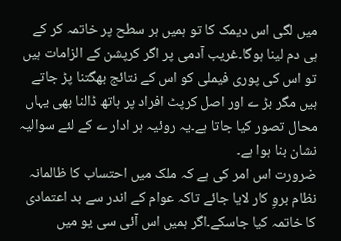میں لگی اس دیمک کا تو ہمیں ہر سطح پر خاتمہ کر کے ہی دم لینا ہوگا۔غریب آدمی پر اگر کرپشن کے الزامات ہیں تو اس کی پوری فیملی کو اس کے نتائج بھگتنا پڑ جاتے ہیں مگر بڑ ے اور اصل کرپٹ افراد پر ہاتھ ڈالنا بھی یہاں محال تصور کیا جاتا ہے۔یہ روئیہ ہر ادار ے کے لئے سوالیہ نشان بنا ہوا ہے۔
ضرورت اس امر کی ہے کہ ملک میں احتساب کا ظالمانہ نظام بروِ کار لایا جائے تاکہ عوام کے اندر سے بد اعتمادی کا خاتمہ کیا جاسکے۔اگر ہمیں اس آئی سی یو میں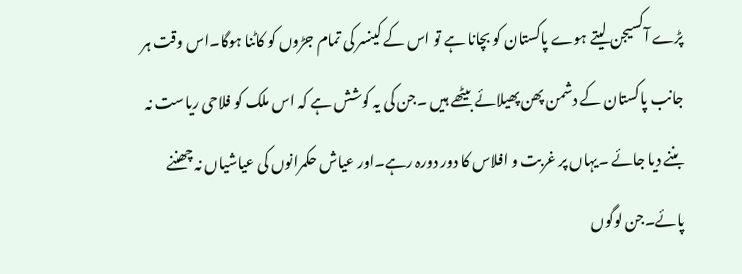پڑے آکسیجن لیتے ہوے پاکستان کو بچانا ہے تو اس کے کینسر کی تمام جڑوں کو کاٹنا ہوگا۔اس وقت ہر جانب پاکستان کے دشمن پھن پھیلائے بیٹھے ہیں ۔جن کی یہ کوشش ہے کہ اس ملک کو فلاحی ریاست نہ بننے دیا جائے ۔یہاں پر غربت و افلاس کا دور دورہ رہے۔اور عیاش حکمرانوں کی عیاشیاں نہ چھننے پائے۔جن لوگوں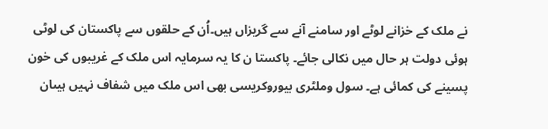نے ملک کے خزانے لوٹے اور سامنے آنے سے گریزاں ہیں۔اُن کے حلقوں سے پاکستان کی لوٹی ہوئی دولت ہر حال میں نکالی جائے۔ پاکستا ن کا یہ سرمایہ اس ملک کے غریبوں کی خون پسینے کی کمائی ہے۔ سول وملٹری بیوروکریسی بھی اس ملک میں شفاف نہیں ہیںان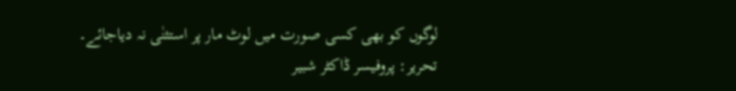لوگوں کو بھی کسی صورت میں لوٹ مار پر استثنٰی نہ دیاجائے۔
تحریر: پروفیسر ڈاکٹر شبیر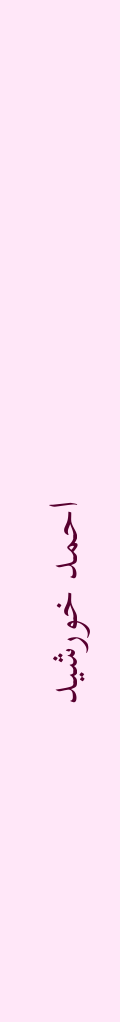احمد خورشید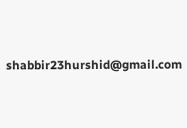shabbir23hurshid@gmail.com